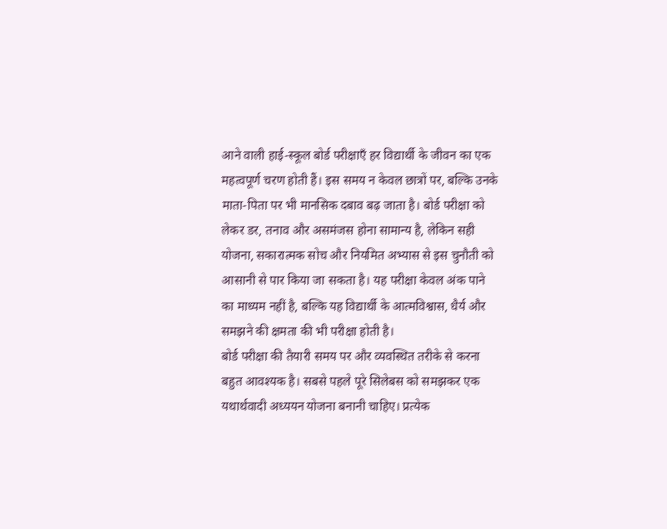आने वाली हाई-स्कूल बोर्ड परीक्षाएँ हर विद्यार्थी के जीवन का एक महत्वपूर्ण चरण होती हैं। इस समय न केवल छात्रों पर, बल्कि उनके माता-पिता पर भी मानसिक दबाव बढ़ जाता है। बोर्ड परीक्षा को लेकर डर, तनाव और असमंजस होना सामान्य है, लेकिन सही योजना, सकारात्मक सोच और नियमित अभ्यास से इस चुनौती को आसानी से पार किया जा सकता है। यह परीक्षा केवल अंक पाने का माध्यम नहीं है, बल्कि यह विद्यार्थी के आत्मविश्वास, धैर्य और समझने की क्षमता की भी परीक्षा होती है।
बोर्ड परीक्षा की तैयारी समय पर और व्यवस्थित तरीके से करना बहुत आवश्यक है। सबसे पहले पूरे सिलेबस को समझकर एक यथार्थवादी अध्ययन योजना बनानी चाहिए। प्रत्येक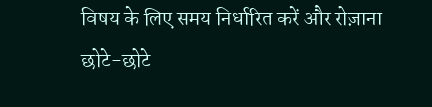विषय के लिए समय निर्धारित करें और रोज़ाना छोटे-छोटे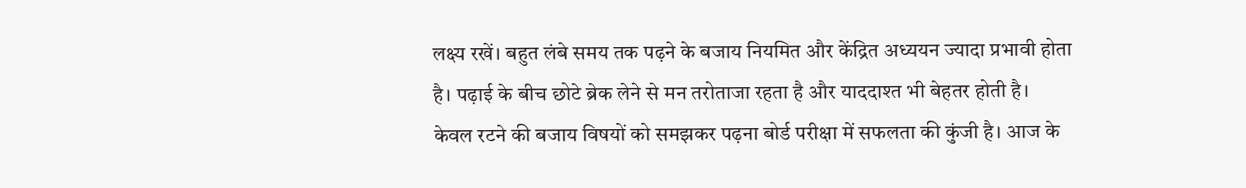लक्ष्य रखें। बहुत लंबे समय तक पढ़ने के बजाय नियमित और केंद्रित अध्ययन ज्यादा प्रभावी होता है। पढ़ाई के बीच छोटे ब्रेक लेने से मन तरोताजा रहता है और याददाश्त भी बेहतर होती है।
केवल रटने की बजाय विषयों को समझकर पढ़ना बोर्ड परीक्षा में सफलता की कुंजी है। आज के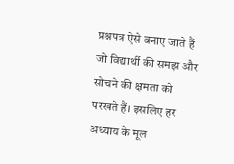प्रश्नपत्र ऐसे बनाए जाते हैं जो विद्यार्थी की समझ और सोचने की क्षमता को परखते हैं। इसलिए हर अध्याय के मूल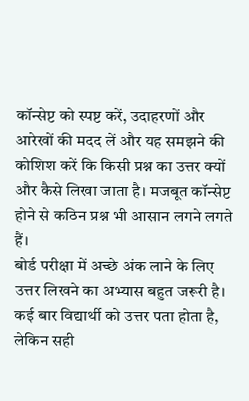कॉन्सेप्ट को स्पष्ट करें, उदाहरणों और आरेखों की मदद लें और यह समझने की कोशिश करें कि किसी प्रश्न का उत्तर क्यों और कैसे लिखा जाता है। मजबूत कॉन्सेप्ट होने से कठिन प्रश्न भी आसान लगने लगते हैं।
बोर्ड परीक्षा में अच्छे अंक लाने के लिए उत्तर लिखने का अभ्यास बहुत जरूरी है। कई बार विद्यार्थी को उत्तर पता होता है, लेकिन सही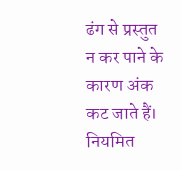ढंग से प्रस्तुत न कर पाने के कारण अंक कट जाते हैं। नियमित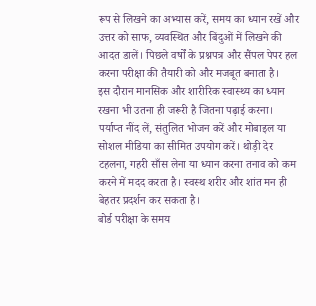रूप से लिखने का अभ्यास करें, समय का ध्यान रखें और उत्तर को साफ, व्यवस्थित और बिंदुओं में लिखने की आदत डालें। पिछले वर्षों के प्रश्नपत्र और सैंपल पेपर हल करना परीक्षा की तैयारी को और मजबूत बनाता है।
इस दौरान मानसिक और शारीरिक स्वास्थ्य का ध्यान रखना भी उतना ही जरूरी है जितना पढ़ाई करना। पर्याप्त नींद लें, संतुलित भोजन करें और मोबाइल या सोशल मीडिया का सीमित उपयोग करें। थोड़ी देर टहलना, गहरी साँस लेना या ध्यान करना तनाव को कम करने में मदद करता है। स्वस्थ शरीर और शांत मन ही बेहतर प्रदर्शन कर सकता है।
बोर्ड परीक्षा के समय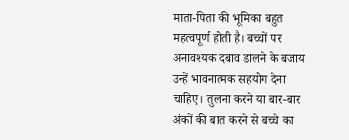माता-पिता की भूमिका बहुत महत्वपूर्ण होती है। बच्चों पर अनावश्यक दबाव डालने के बजाय उन्हें भावनात्मक सहयोग देना चाहिए। तुलना करने या बार-बार अंकों की बात करने से बच्चे का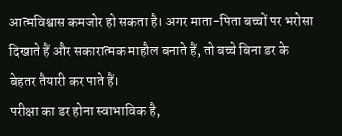आत्मविश्वास कमजोर हो सकता है। अगर माता-पिता बच्चों पर भरोसा दिखाते हैं और सकारात्मक माहौल बनाते हैं, तो बच्चे बिना डर के बेहतर तैयारी कर पाते हैं।
परीक्षा का डर होना स्वाभाविक है,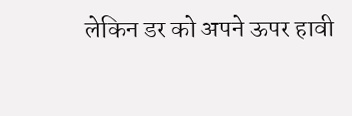लेकिन डर को अपने ऊपर हावी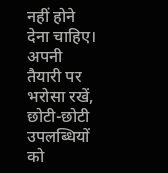नहीं होने देना चाहिए। अपनी तैयारी पर भरोसा रखें, छोटी-छोटी उपलब्धियों को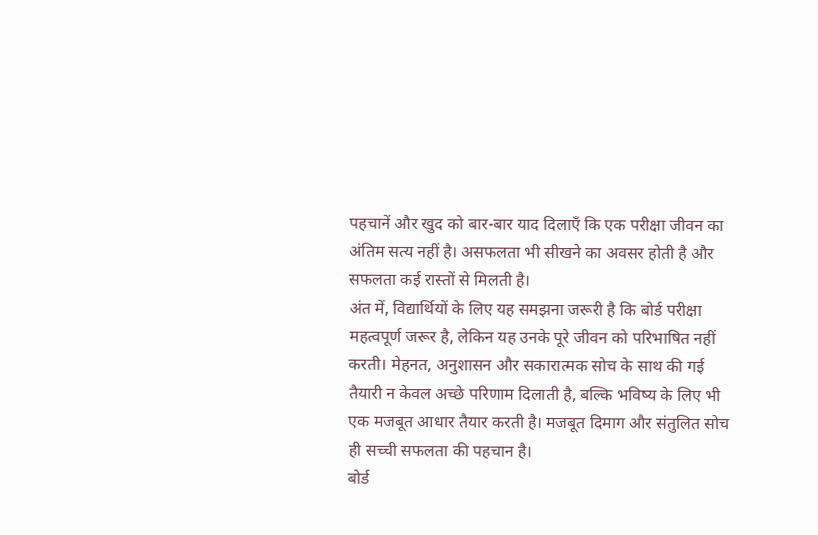पहचानें और खुद को बार-बार याद दिलाएँ कि एक परीक्षा जीवन का अंतिम सत्य नहीं है। असफलता भी सीखने का अवसर होती है और सफलता कई रास्तों से मिलती है।
अंत में, विद्यार्थियों के लिए यह समझना जरूरी है कि बोर्ड परीक्षा महत्वपूर्ण जरूर है, लेकिन यह उनके पूरे जीवन को परिभाषित नहीं करती। मेहनत, अनुशासन और सकारात्मक सोच के साथ की गई तैयारी न केवल अच्छे परिणाम दिलाती है, बल्कि भविष्य के लिए भी एक मजबूत आधार तैयार करती है। मजबूत दिमाग और संतुलित सोच ही सच्ची सफलता की पहचान है।
बोर्ड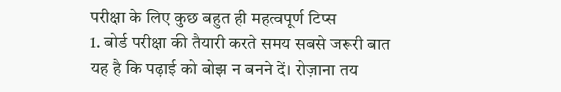परीक्षा के लिए कुछ बहुत ही महत्वपूर्ण टिप्स
1. बोर्ड परीक्षा की तैयारी करते समय सबसे जरूरी बात यह है कि पढ़ाई को बोझ न बनने दें। रोज़ाना तय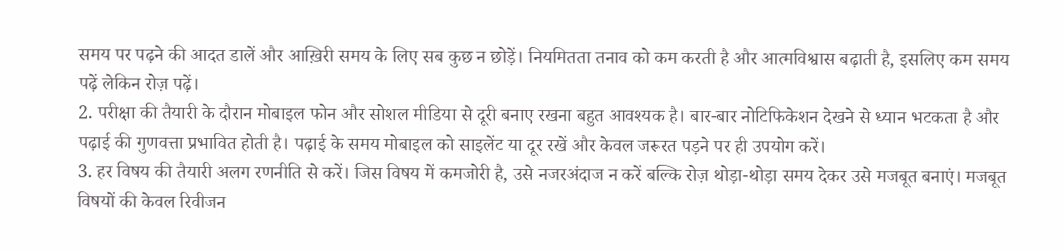समय पर पढ़ने की आदत डालें और आख़िरी समय के लिए सब कुछ न छोड़ें। नियमितता तनाव को कम करती है और आत्मविश्वास बढ़ाती है, इसलिए कम समय पढ़ें लेकिन रोज़ पढ़ें।
2. परीक्षा की तैयारी के दौरान मोबाइल फोन और सोशल मीडिया से दूरी बनाए रखना बहुत आवश्यक है। बार-बार नोटिफिकेशन देखने से ध्यान भटकता है और पढ़ाई की गुणवत्ता प्रभावित होती है। पढ़ाई के समय मोबाइल को साइलेंट या दूर रखें और केवल जरूरत पड़ने पर ही उपयोग करें।
3. हर विषय की तैयारी अलग रणनीति से करें। जिस विषय में कमजोरी है, उसे नजरअंदाज न करें बल्कि रोज़ थोड़ा-थोड़ा समय देकर उसे मजबूत बनाएं। मजबूत विषयों की केवल रिवीजन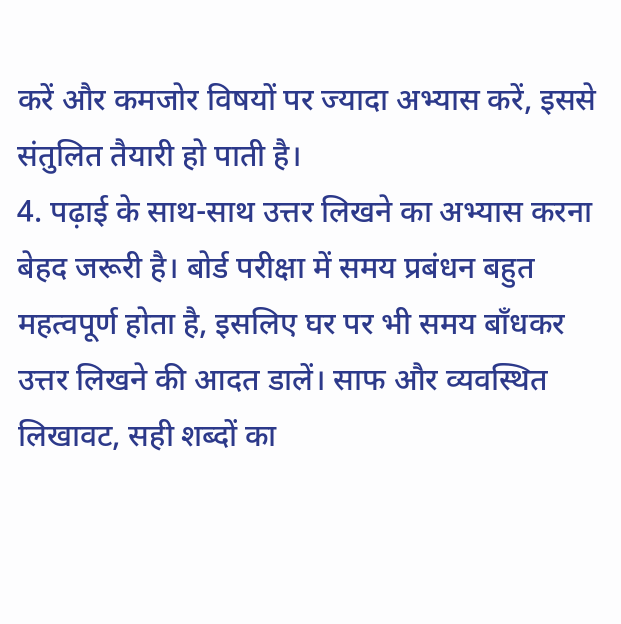करें और कमजोर विषयों पर ज्यादा अभ्यास करें, इससे संतुलित तैयारी हो पाती है।
4. पढ़ाई के साथ-साथ उत्तर लिखने का अभ्यास करना बेहद जरूरी है। बोर्ड परीक्षा में समय प्रबंधन बहुत महत्वपूर्ण होता है, इसलिए घर पर भी समय बाँधकर उत्तर लिखने की आदत डालें। साफ और व्यवस्थित लिखावट, सही शब्दों का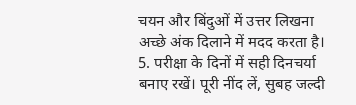चयन और बिंदुओं में उत्तर लिखना अच्छे अंक दिलाने में मदद करता है।
5. परीक्षा के दिनों में सही दिनचर्या बनाए रखें। पूरी नींद लें, सुबह जल्दी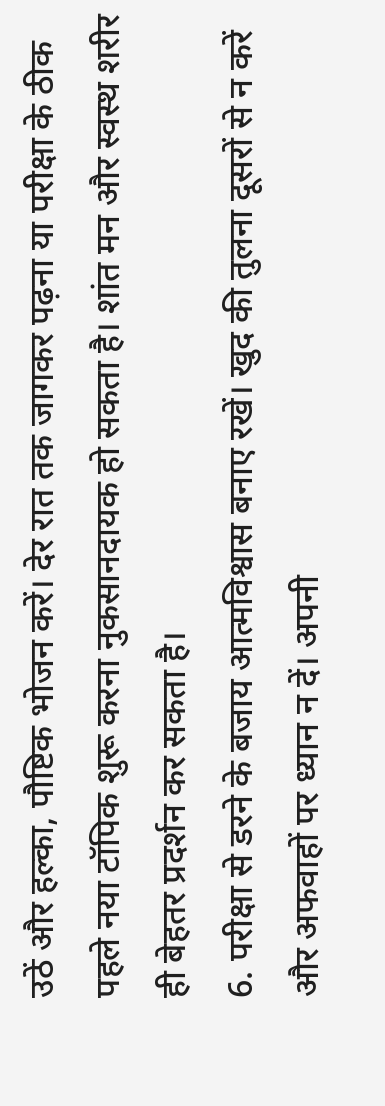उठें और हल्का, पौष्टिक भोजन करें। देर रात तक जागकर पढ़ना या परीक्षा के ठीक पहले नया टॉपिक शुरू करना नुकसानदायक हो सकता है। शांत मन और स्वस्थ शरीर ही बेहतर प्रदर्शन कर सकता है।
6. परीक्षा से डरने के बजाय आत्मविश्वास बनाए रखें। खुद की तुलना दूसरों से न करें और अफवाहों पर ध्यान न दें। अपनी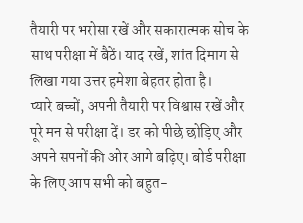तैयारी पर भरोसा रखें और सकारात्मक सोच के साथ परीक्षा में बैठें। याद रखें, शांत दिमाग से लिखा गया उत्तर हमेशा बेहतर होता है।
प्यारे बच्चों, अपनी तैयारी पर विश्वास रखें और पूरे मन से परीक्षा दें। डर को पीछे छोड़िए और अपने सपनों की ओर आगे बढ़िए। बोर्ड परीक्षा के लिए आप सभी को बहुत-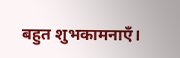बहुत शुभकामनाएँ।